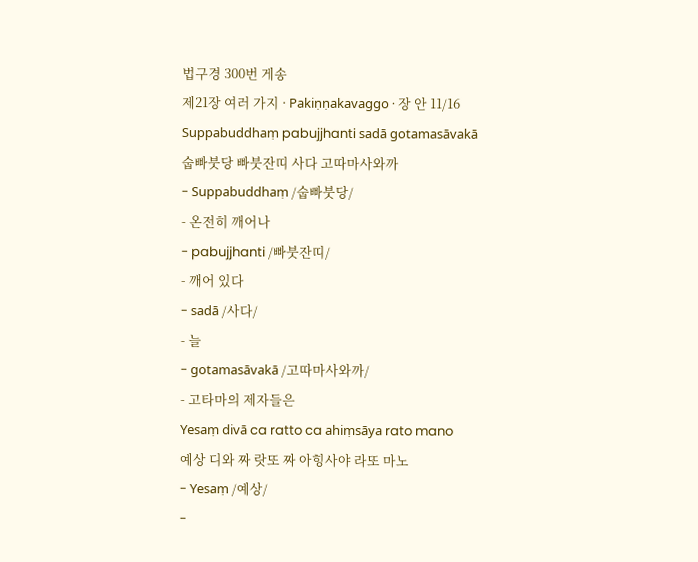법구경 300번 게송
제21장 여러 가지 · Pakiṇṇakavaggo · 장 안 11/16
Suppabuddhaṃ pabujjhanti sadā gotamasāvakā
숩빠붓당 빠붓잔띠 사다 고따마사와까
- Suppabuddhaṃ /숩빠붓당/
- 온전히 깨어나
- pabujjhanti /빠붓잔띠/
- 깨어 있다
- sadā /사다/
- 늘
- gotamasāvakā /고따마사와까/
- 고타마의 제자들은
Yesaṃ divā ca ratto ca ahiṃsāya rato mano
예상 디와 짜 랏또 짜 아힝사야 라또 마노
- Yesaṃ /예상/
-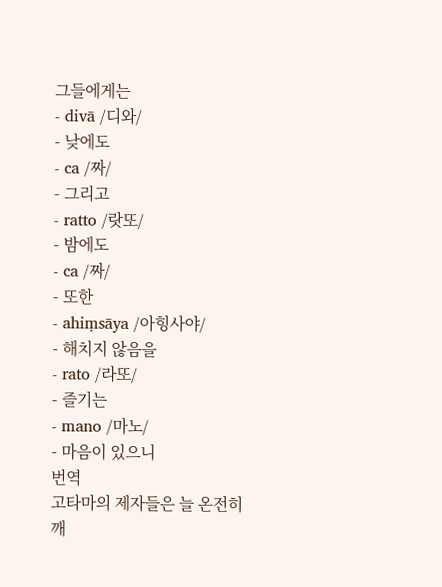그들에게는
- divā /디와/
- 낮에도
- ca /짜/
- 그리고
- ratto /랏또/
- 밤에도
- ca /짜/
- 또한
- ahiṃsāya /아힝사야/
- 해치지 않음을
- rato /라또/
- 즐기는
- mano /마노/
- 마음이 있으니
번역
고타마의 제자들은 늘 온전히 깨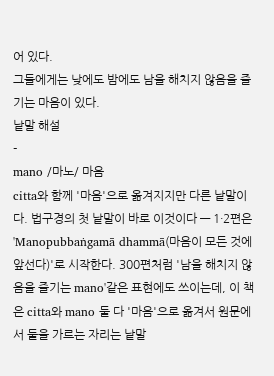어 있다.
그들에게는 낮에도 밤에도 남을 해치지 않음을 즐기는 마음이 있다.
낱말 해설
-
mano /마노/ 마음
citta와 함께 '마음'으로 옮겨지지만 다른 낱말이다. 법구경의 첫 낱말이 바로 이것이다 — 1·2편은 'Manopubbaṅgamā dhammā(마음이 모든 것에 앞선다)'로 시작한다. 300편처럼 '남을 해치지 않음을 즐기는 mano'같은 표현에도 쓰이는데, 이 책은 citta와 mano 둘 다 '마음'으로 옮겨서 원문에서 둘을 가르는 자리는 낱말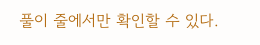풀이 줄에서만 확인할 수 있다.